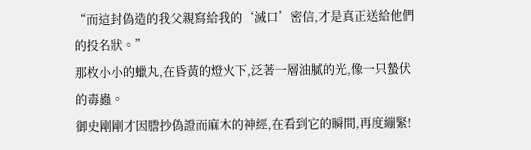“而這封偽造的我父親寫給我的‘滅口’密信,才是真正送給他們的投名狀。”
那枚小小的蠟丸,在昏黃的燈火下,泛著一層油膩的光,像一只蟄伏的毒蟲。
御史剛剛才因謄抄偽證而麻木的神經,在看到它的瞬間,再度繃緊!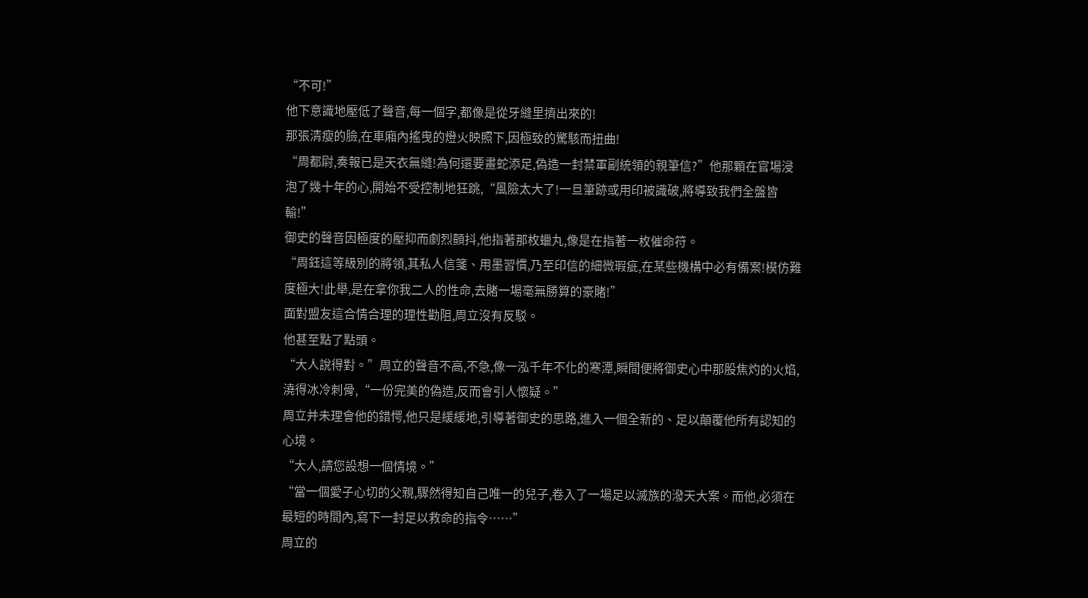“不可!”
他下意識地壓低了聲音,每一個字,都像是從牙縫里擠出來的!
那張清瘦的臉,在車廂內搖曳的燈火映照下,因極致的驚駭而扭曲!
“周都尉,奏報已是天衣無縫!為何還要畫蛇添足,偽造一封禁軍副統領的親筆信?”他那顆在官場浸泡了幾十年的心,開始不受控制地狂跳,“風險太大了!一旦筆跡或用印被識破,將導致我們全盤皆輸!”
御史的聲音因極度的壓抑而劇烈顫抖,他指著那枚蠟丸,像是在指著一枚催命符。
“周鈺這等級別的將領,其私人信箋、用墨習慣,乃至印信的細微瑕疵,在某些機構中必有備案!模仿難度極大!此舉,是在拿你我二人的性命,去賭一場毫無勝算的豪賭!”
面對盟友這合情合理的理性勸阻,周立沒有反駁。
他甚至點了點頭。
“大人說得對。”周立的聲音不高,不急,像一泓千年不化的寒潭,瞬間便將御史心中那股焦灼的火焰,澆得冰冷刺骨,“一份完美的偽造,反而會引人懷疑。”
周立并未理會他的錯愕,他只是緩緩地,引導著御史的思路,進入一個全新的、足以顛覆他所有認知的心境。
“大人,請您設想一個情境。”
“當一個愛子心切的父親,驟然得知自己唯一的兒子,卷入了一場足以滅族的潑天大案。而他,必須在最短的時間內,寫下一封足以救命的指令……”
周立的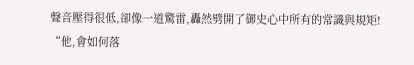聲音壓得很低,卻像一道驚雷,轟然劈開了御史心中所有的常識與規矩!
“他,會如何落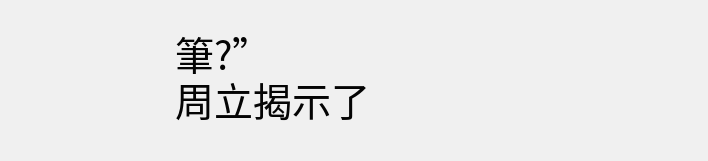筆?”
周立揭示了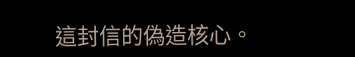這封信的偽造核心。